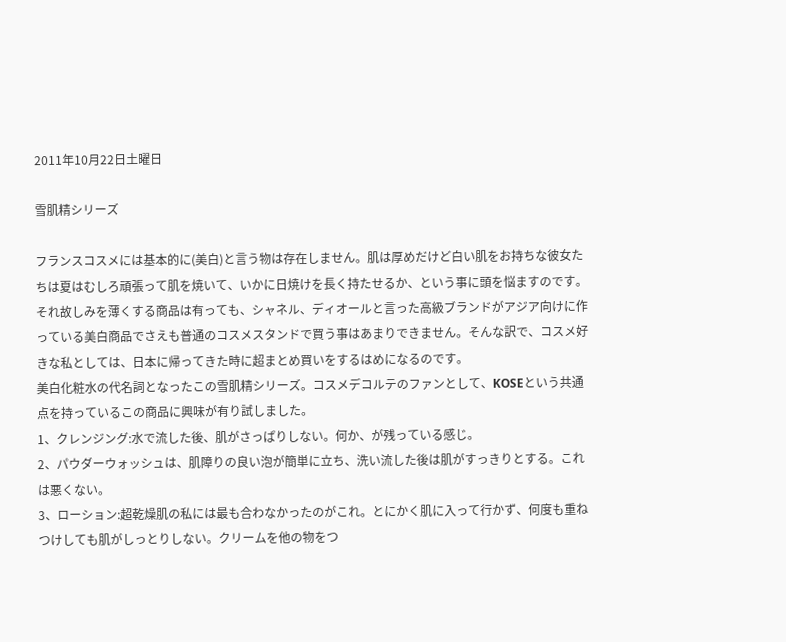2011年10月22日土曜日

雪肌精シリーズ

フランスコスメには基本的に(美白)と言う物は存在しません。肌は厚めだけど白い肌をお持ちな彼女たちは夏はむしろ頑張って肌を焼いて、いかに日焼けを長く持たせるか、という事に頭を悩ますのです。それ故しみを薄くする商品は有っても、シャネル、ディオールと言った高級ブランドがアジア向けに作っている美白商品でさえも普通のコスメスタンドで買う事はあまりできません。そんな訳で、コスメ好きな私としては、日本に帰ってきた時に超まとめ買いをするはめになるのです。
美白化粧水の代名詞となったこの雪肌精シリーズ。コスメデコルテのファンとして、KOSEという共通点を持っているこの商品に興味が有り試しました。
1、クレンジング:水で流した後、肌がさっぱりしない。何か、が残っている感じ。
2、パウダーウォッシュは、肌障りの良い泡が簡単に立ち、洗い流した後は肌がすっきりとする。これは悪くない。
3、ローション:超乾燥肌の私には最も合わなかったのがこれ。とにかく肌に入って行かず、何度も重ねつけしても肌がしっとりしない。クリームを他の物をつ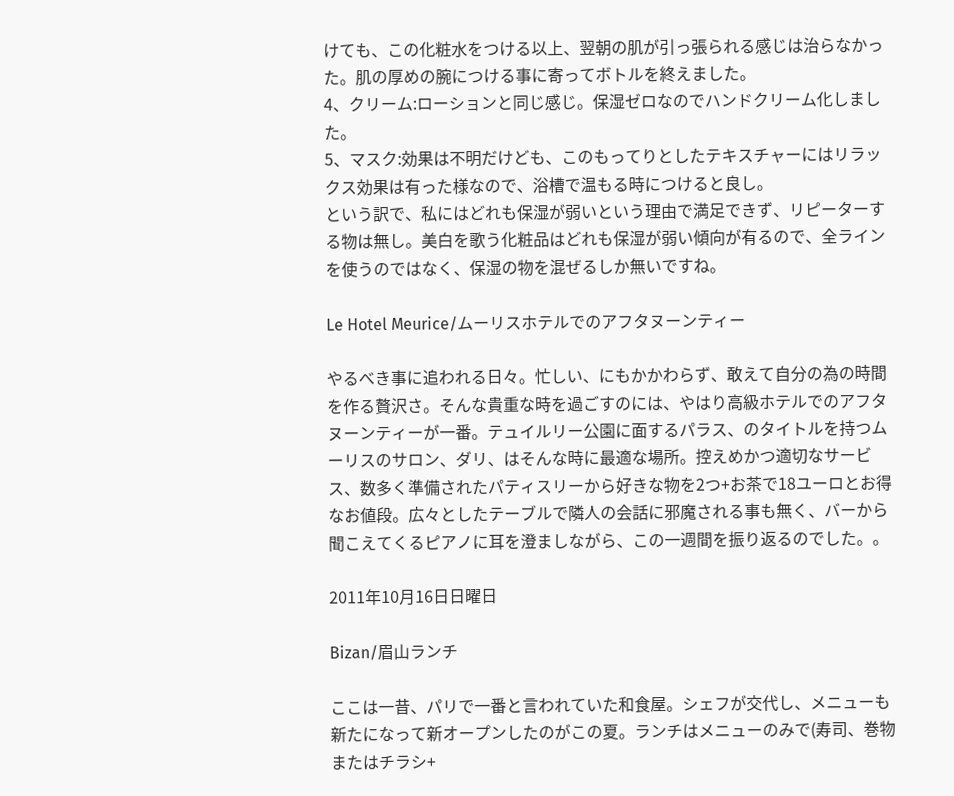けても、この化粧水をつける以上、翌朝の肌が引っ張られる感じは治らなかった。肌の厚めの腕につける事に寄ってボトルを終えました。
4、クリーム:ローションと同じ感じ。保湿ゼロなのでハンドクリーム化しました。
5、マスク:効果は不明だけども、このもってりとしたテキスチャーにはリラックス効果は有った様なので、浴槽で温もる時につけると良し。
という訳で、私にはどれも保湿が弱いという理由で満足できず、リピーターする物は無し。美白を歌う化粧品はどれも保湿が弱い傾向が有るので、全ラインを使うのではなく、保湿の物を混ぜるしか無いですね。

Le Hotel Meurice/ムーリスホテルでのアフタヌーンティー

やるべき事に追われる日々。忙しい、にもかかわらず、敢えて自分の為の時間を作る贅沢さ。そんな貴重な時を過ごすのには、やはり高級ホテルでのアフタヌーンティーが一番。テュイルリー公園に面するパラス、のタイトルを持つムーリスのサロン、ダリ、はそんな時に最適な場所。控えめかつ適切なサービス、数多く準備されたパティスリーから好きな物を2つ+お茶で18ユーロとお得なお値段。広々としたテーブルで隣人の会話に邪魔される事も無く、バーから聞こえてくるピアノに耳を澄ましながら、この一週間を振り返るのでした。。

2011年10月16日日曜日

Bizan/眉山ランチ

ここは一昔、パリで一番と言われていた和食屋。シェフが交代し、メニューも新たになって新オープンしたのがこの夏。ランチはメニューのみで(寿司、巻物またはチラシ+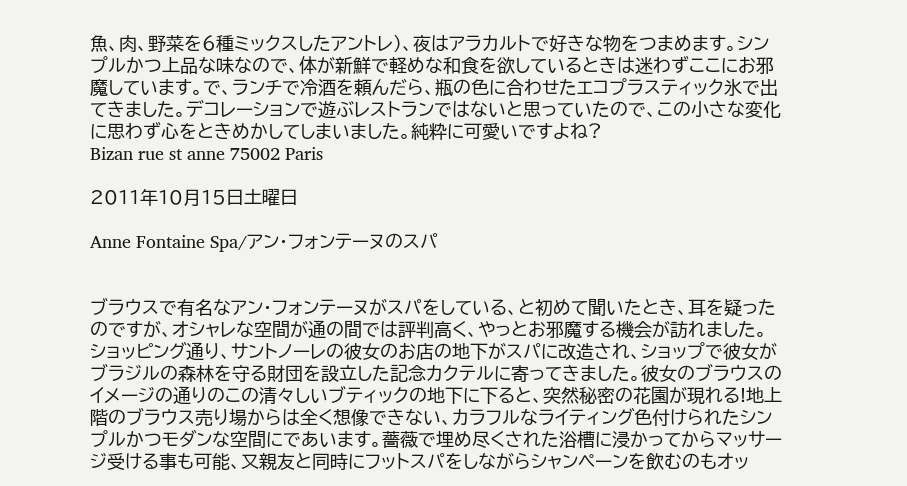魚、肉、野菜を6種ミックスしたアントレ)、夜はアラカルトで好きな物をつまめます。シンプルかつ上品な味なので、体が新鮮で軽めな和食を欲しているときは迷わずここにお邪魔しています。で、ランチで冷酒を頼んだら、瓶の色に合わせたエコプラスティック氷で出てきました。デコレーションで遊ぶレストランではないと思っていたので、この小さな変化に思わず心をときめかしてしまいました。純粋に可愛いですよね?
Bizan rue st anne 75002 Paris

2011年10月15日土曜日

Anne Fontaine Spa/アン・フォンテーヌのスパ


ブラウスで有名なアン・フォンテーヌがスパをしている、と初めて聞いたとき、耳を疑ったのですが、オシャレな空間が通の間では評判高く、やっとお邪魔する機会が訪れました。
ショッピング通り、サントノーレの彼女のお店の地下がスパに改造され、ショップで彼女がブラジルの森林を守る財団を設立した記念カクテルに寄ってきました。彼女のブラウスのイメージの通りのこの清々しいブティックの地下に下ると、突然秘密の花園が現れる!地上階のブラウス売り場からは全く想像できない、カラフルなライティング色付けられたシンプルかつモダンな空間にであいます。薔薇で埋め尽くされた浴槽に浸かってからマッサージ受ける事も可能、又親友と同時にフットスパをしながらシャンペーンを飲むのもオッ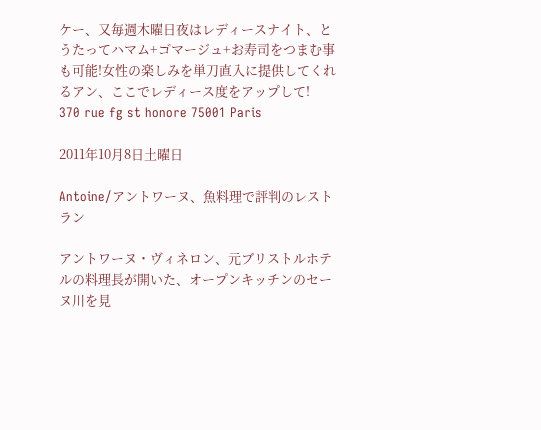ケー、又毎週木曜日夜はレディースナイト、とうたってハマム+ゴマージュ+お寿司をつまむ事も可能!女性の楽しみを単刀直入に提供してくれるアン、ここでレディース度をアップして!
370 rue fg st honore 75001 Paris

2011年10月8日土曜日

Antoine/アントワーヌ、魚料理で評判のレストラン

アントワーヌ・ヴィネロン、元ブリストルホテルの料理長が開いた、オープンキッチンのセーヌ川を見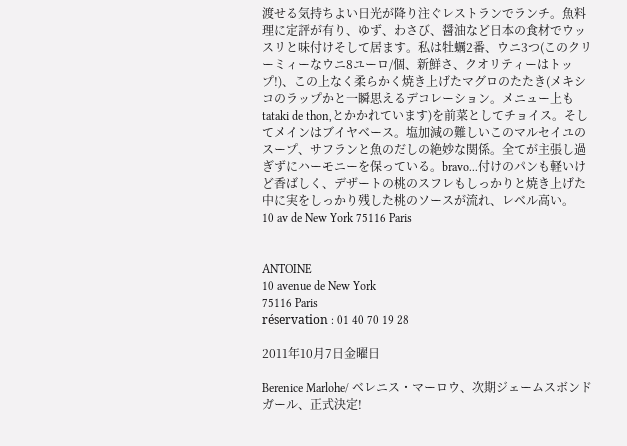渡せる気持ちよい日光が降り注ぐレストランでランチ。魚料理に定評が有り、ゆず、わさび、醤油など日本の食材でウッスリと味付けそして居ます。私は牡蠣2番、ウニ3つ(このクリーミィーなウニ8ユーロ/個、新鮮さ、クオリティーはトップ!)、この上なく柔らかく焼き上げたマグロのたたき(メキシコのラップかと一瞬思えるデコレーション。メニュー上もtataki de thon,とかかれています)を前菜としてチョイス。そしてメインはブイヤベース。塩加減の難しいこのマルセイユのスープ、サフランと魚のだしの絶妙な関係。全てが主張し過ぎずにハーモニーを保っている。bravo...付けのパンも軽いけど香ばしく、デザートの桃のスフレもしっかりと焼き上げた中に実をしっかり残した桃のソースが流れ、レベル高い。
10 av de New York 75116 Paris


ANTOINE
10 avenue de New York
75116 Paris
réservation : 01 40 70 19 28

2011年10月7日金曜日

Berenice Marlohe/ ベレニス・マーロウ、次期ジェームスボンドガール、正式決定!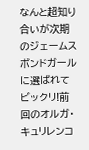なんと超知り合いが次期のジェームスボンドガールに選ばれてビックリ!前回のオルガ・キュリレンコ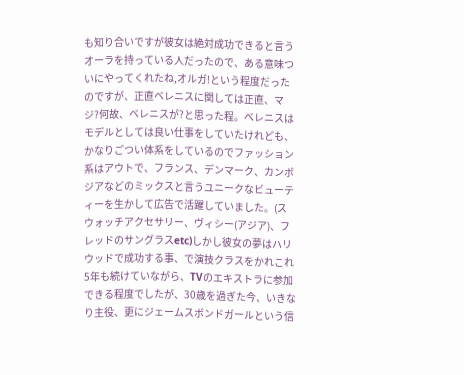も知り合いですが彼女は絶対成功できると言うオーラを持っている人だったので、ある意味ついにやってくれたね,オルガ!という程度だったのですが、正直ベレニスに関しては正直、マジ?何故、ベレニスが?と思った程。ベレニスはモデルとしては良い仕事をしていたけれども、かなりごつい体系をしているのでファッション系はアウトで、フランス、デンマーク、カンボジアなどのミックスと言うユニークなビューティーを生かして広告で活躍していました。(スウォッチアクセサリー、ヴィシー(アジア)、フレッドのサングラスetc)しかし彼女の夢はハリウッドで成功する事、で演技クラスをかれこれ5年も続けていながら、TVのエキストラに参加できる程度でしたが、30歳を過ぎた今、いきなり主役、更にジェームスボンドガールという信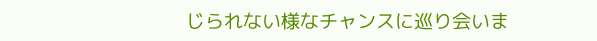じられない様なチャンスに巡り会いま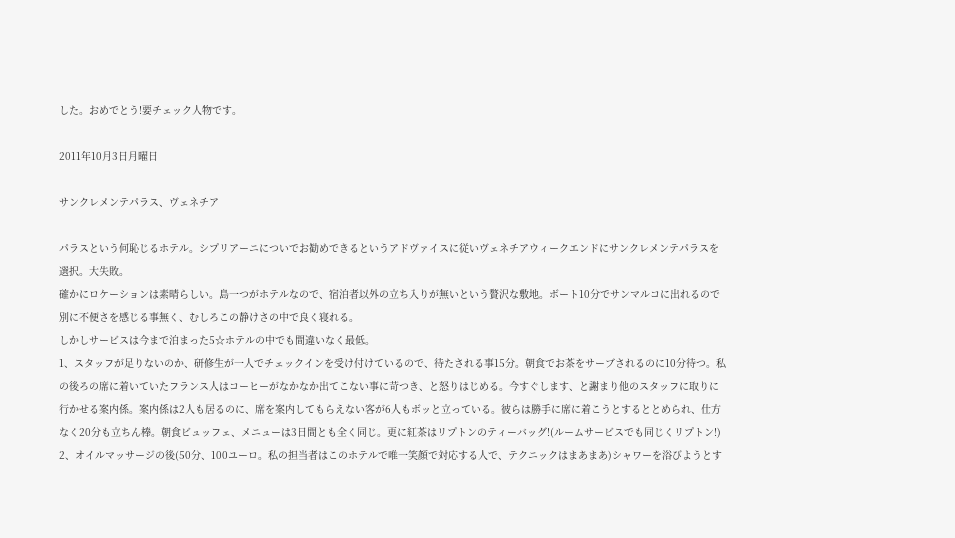した。おめでとう!要チェック人物です。

2011年10月3日月曜日

サンクレメンテパラス、ヴェネチア

パラスという何恥じるホテル。シプリアーニについでお勧めできるというアドヴァイスに従いヴェネチアウィークエンドにサンクレメンテパラスを選択。大失敗。
確かにロケーションは素晴らしい。島一つがホテルなので、宿泊者以外の立ち入りが無いという贅沢な敷地。ボート10分でサンマルコに出れるので別に不便さを感じる事無く、むしろこの静けさの中で良く寝れる。
しかしサービスは今まで泊まった5☆ホテルの中でも間違いなく最低。
1、スタッフが足りないのか、研修生が一人でチェックインを受け付けているので、待たされる事15分。朝食でお茶をサーブされるのに10分待つ。私の後ろの席に着いていたフランス人はコーヒーがなかなか出てこない事に苛つき、と怒りはじめる。今すぐします、と謝まり他のスタッフに取りに行かせる案内係。案内係は2人も居るのに、席を案内してもらえない客が6人もボッと立っている。彼らは勝手に席に着こうとするととめられ、仕方なく20分も立ちん棒。朝食ビュッフェ、メニューは3日間とも全く同じ。更に紅茶はリプトンのティーバッグ!(ルームサービスでも同じくリプトン!)
2、オイルマッサージの後(50分、100ユーロ。私の担当者はこのホテルで唯一笑顔で対応する人で、テクニックはまあまあ)シャワーを浴びようとす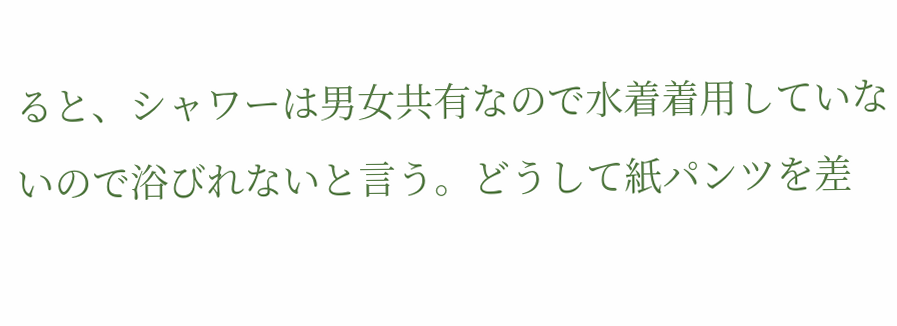ると、シャワーは男女共有なので水着着用していないので浴びれないと言う。どうして紙パンツを差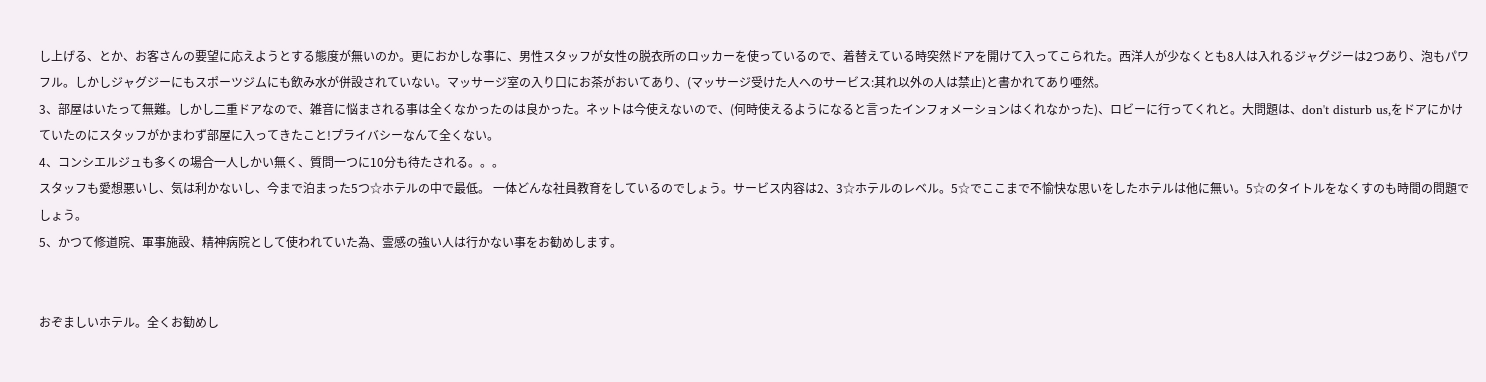し上げる、とか、お客さんの要望に応えようとする態度が無いのか。更におかしな事に、男性スタッフが女性の脱衣所のロッカーを使っているので、着替えている時突然ドアを開けて入ってこられた。西洋人が少なくとも8人は入れるジャグジーは2つあり、泡もパワフル。しかしジャグジーにもスポーツジムにも飲み水が併設されていない。マッサージ室の入り口にお茶がおいてあり、(マッサージ受けた人へのサービス:其れ以外の人は禁止)と書かれてあり唖然。
3、部屋はいたって無難。しかし二重ドアなので、雑音に悩まされる事は全くなかったのは良かった。ネットは今使えないので、(何時使えるようになると言ったインフォメーションはくれなかった)、ロビーに行ってくれと。大問題は、don't disturb us,をドアにかけていたのにスタッフがかまわず部屋に入ってきたこと!プライバシーなんて全くない。
4、コンシエルジュも多くの場合一人しかい無く、質問一つに10分も待たされる。。。
スタッフも愛想悪いし、気は利かないし、今まで泊まった5つ☆ホテルの中で最低。 一体どんな社員教育をしているのでしょう。サービス内容は2、3☆ホテルのレベル。5☆でここまで不愉快な思いをしたホテルは他に無い。5☆のタイトルをなくすのも時間の問題でしょう。
5、かつて修道院、軍事施設、精神病院として使われていた為、霊感の強い人は行かない事をお勧めします。


おぞましいホテル。全くお勧めし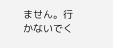ません。行かないでく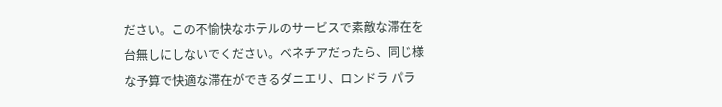ださい。この不愉快なホテルのサービスで素敵な滞在を台無しにしないでください。ベネチアだったら、同じ様な予算で快適な滞在ができるダニエリ、ロンドラ パラ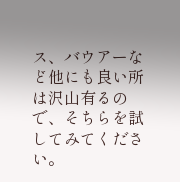ス、バウアーなど他にも良い所は沢山有るので、そちらを試してみてください。